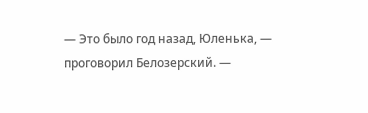— Это было год назад, Юленька, — проговорил Белозерский. —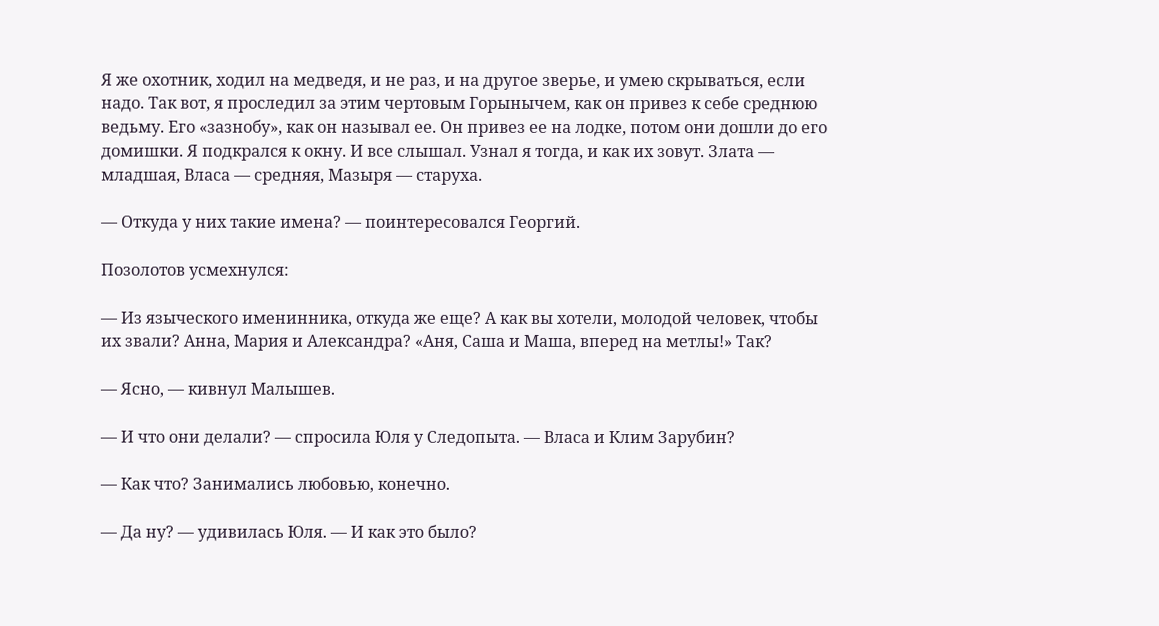Я же охотник, ходил на медведя, и не раз, и на другое зверье, и умею скрываться, если надо. Так вот, я проследил за этим чертовым Горынычем, как он привез к себе среднюю ведьму. Его «зазнобу», как он называл ее. Он привез ее на лодке, потом они дошли до его домишки. Я подкрался к окну. И все слышал. Узнал я тогда, и как их зовут. Злата — младшая, Власа — средняя, Мазыря — старуха.

— Откуда у них такие имена? — поинтересовался Георгий.

Позолотов усмехнулся:

— Из языческого именинника, откуда же еще? А как вы хотели, молодой человек, чтобы их звали? Анна, Мария и Александра? «Аня, Саша и Маша, вперед на метлы!» Так?

— Ясно, — кивнул Малышев.

— И что они делали? — спросила Юля у Следопыта. — Власа и Клим Зарубин?

— Как что? Занимались любовью, конечно.

— Да ну? — удивилась Юля. — И как это было?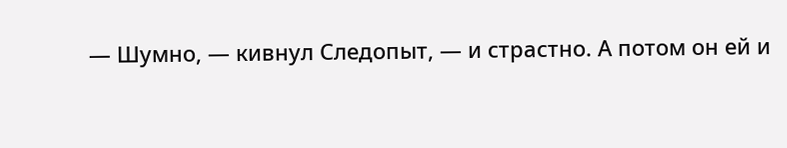— Шумно, — кивнул Следопыт, — и страстно. А потом он ей и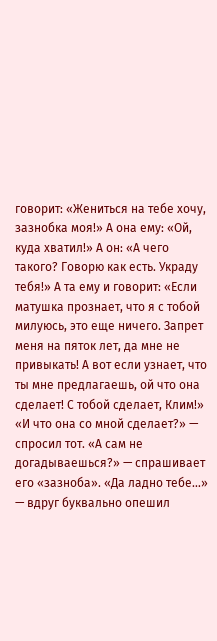говорит: «Жениться на тебе хочу, зазнобка моя!» А она ему: «Ой, куда хватил!» А он: «А чего такого? Говорю как есть. Украду тебя!» А та ему и говорит: «Если матушка прознает, что я с тобой милуюсь, это еще ничего. Запрет меня на пяток лет, да мне не привыкать! А вот если узнает, что ты мне предлагаешь, ой что она сделает! С тобой сделает, Клим!» «И что она со мной сделает?» — спросил тот. «А сам не догадываешься?» — спрашивает его «зазноба». «Да ладно тебе…» — вдруг буквально опешил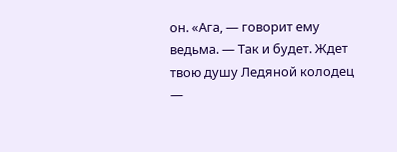он. «Ага, — говорит ему ведьма. — Так и будет. Ждет твою душу Ледяной колодец —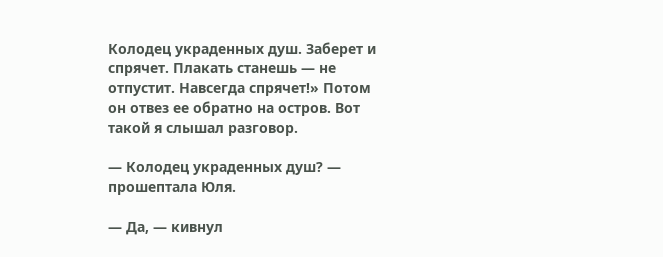Колодец украденных душ. Заберет и спрячет. Плакать станешь — не отпустит. Навсегда спрячет!» Потом он отвез ее обратно на остров. Вот такой я слышал разговор.

— Колодец украденных душ? — прошептала Юля.

— Да, — кивнул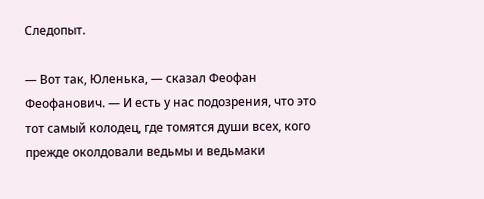Следопыт.

— Вот так, Юленька, — сказал Феофан Феофанович. — И есть у нас подозрения, что это тот самый колодец, где томятся души всех, кого прежде околдовали ведьмы и ведьмаки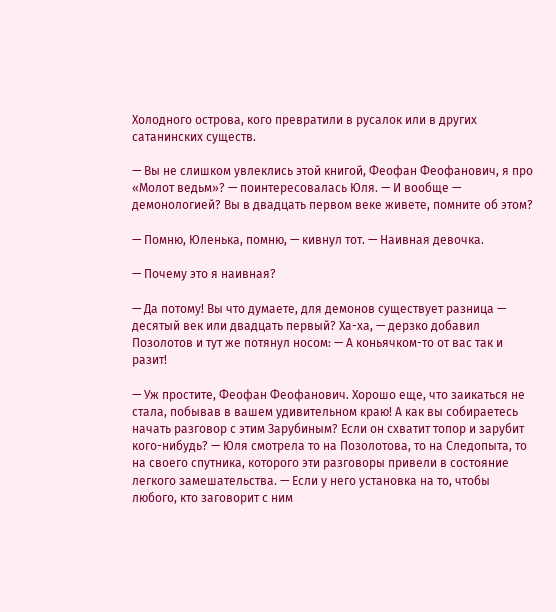Холодного острова, кого превратили в русалок или в других сатанинских существ.

— Вы не слишком увлеклись этой книгой, Феофан Феофанович, я про «Молот ведьм»? — поинтересовалась Юля. — И вообще — демонологией? Вы в двадцать первом веке живете, помните об этом?

— Помню, Юленька, помню, — кивнул тот. — Наивная девочка.

— Почему это я наивная?

— Да потому! Вы что думаете, для демонов существует разница — десятый век или двадцать первый? Ха-ха, — дерзко добавил Позолотов и тут же потянул носом: — А коньячком-то от вас так и разит!

— Уж простите, Феофан Феофанович. Хорошо еще, что заикаться не стала, побывав в вашем удивительном краю! А как вы собираетесь начать разговор с этим Зарубиным? Если он схватит топор и зарубит кого-нибудь? — Юля смотрела то на Позолотова, то на Следопыта, то на своего спутника, которого эти разговоры привели в состояние легкого замешательства. — Если у него установка на то, чтобы любого, кто заговорит с ним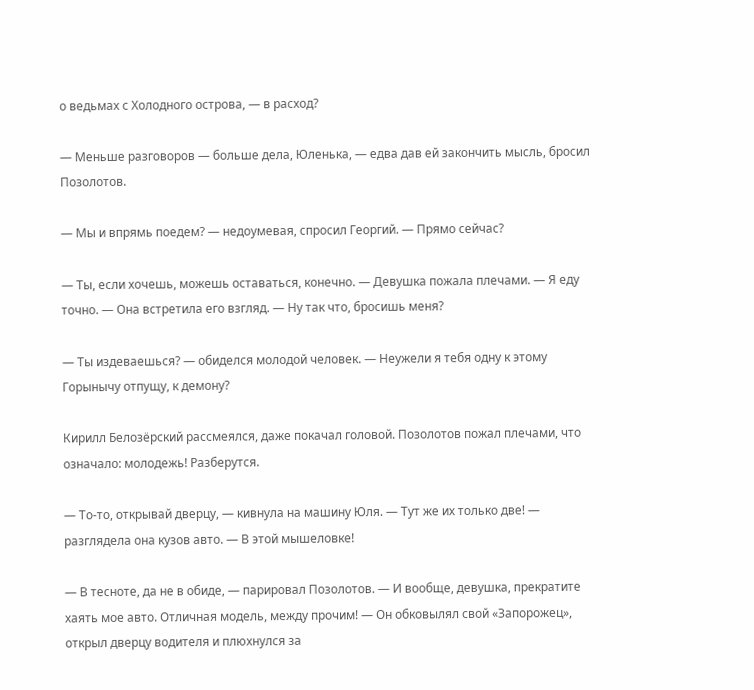о ведьмах с Холодного острова, — в расход?

— Меньше разговоров — больше дела, Юленька, — едва дав ей закончить мысль, бросил Позолотов.

— Мы и впрямь поедем? — недоумевая, спросил Георгий. — Прямо сейчас?

— Ты, если хочешь, можешь оставаться, конечно. — Девушка пожала плечами. — Я еду точно. — Она встретила его взгляд. — Ну так что, бросишь меня?

— Ты издеваешься? — обиделся молодой человек. — Неужели я тебя одну к этому Горынычу отпущу, к демону?

Кирилл Белозёрский рассмеялся, даже покачал головой. Позолотов пожал плечами, что означало: молодежь! Разберутся.

— То-то, открывай дверцу, — кивнула на машину Юля. — Тут же их только две! — разглядела она кузов авто. — В этой мышеловке!

— В тесноте, да не в обиде, — парировал Позолотов. — И вообще, девушка, прекратите хаять мое авто. Отличная модель, между прочим! — Он обковылял свой «Запорожец», открыл дверцу водителя и плюхнулся за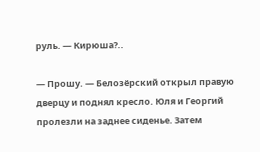руль. — Кирюша?..

— Прошу. — Белозёрский открыл правую дверцу и поднял кресло. Юля и Георгий пролезли на заднее сиденье. Затем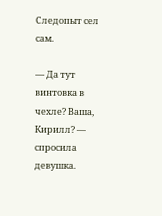Следопыт сел сам.

— Да тут винтовка в чехле? Ваша, Кирилл? — спросила девушка.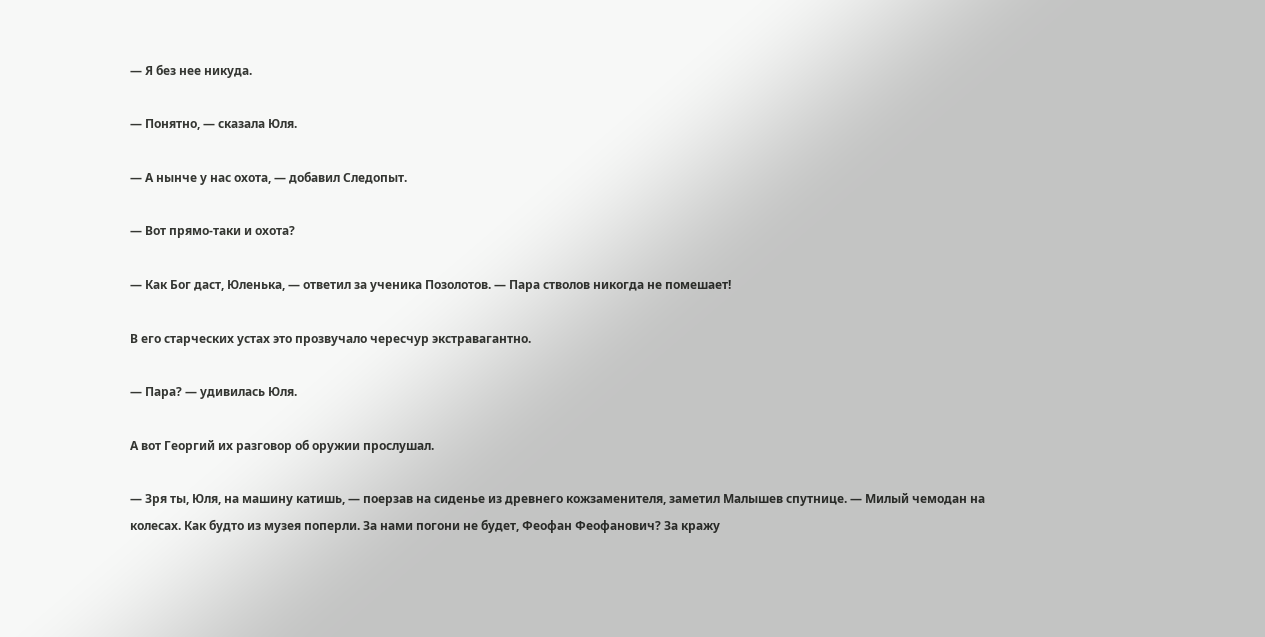— Я без нее никуда.

— Понятно, — сказала Юля.

— А нынче у нас охота, — добавил Следопыт.

— Вот прямо-таки и охота?

— Как Бог даст, Юленька, — ответил за ученика Позолотов. — Пара стволов никогда не помешает!

В его старческих устах это прозвучало чересчур экстравагантно.

— Пара? — удивилась Юля.

А вот Георгий их разговор об оружии прослушал.

— Зря ты, Юля, на машину катишь, — поерзав на сиденье из древнего кожзаменителя, заметил Малышев спутнице. — Милый чемодан на колесах. Как будто из музея поперли. За нами погони не будет, Феофан Феофанович? За кражу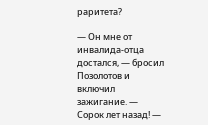раритета?

— Он мне от инвалида-отца достался, — бросил Позолотов и включил зажигание. — Сорок лет назад! —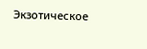Экзотическое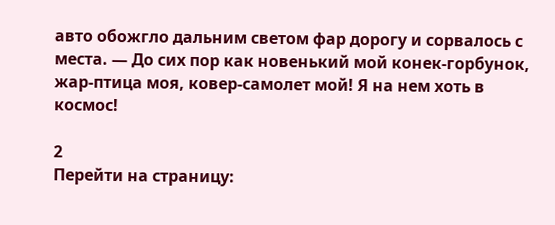авто обожгло дальним светом фар дорогу и сорвалось с места. — До сих пор как новенький мой конек-горбунок, жар-птица моя, ковер-самолет мой! Я на нем хоть в космос!

2
Перейти на страницу: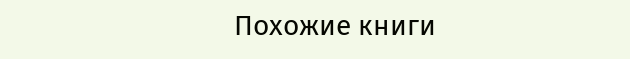Похожие книги